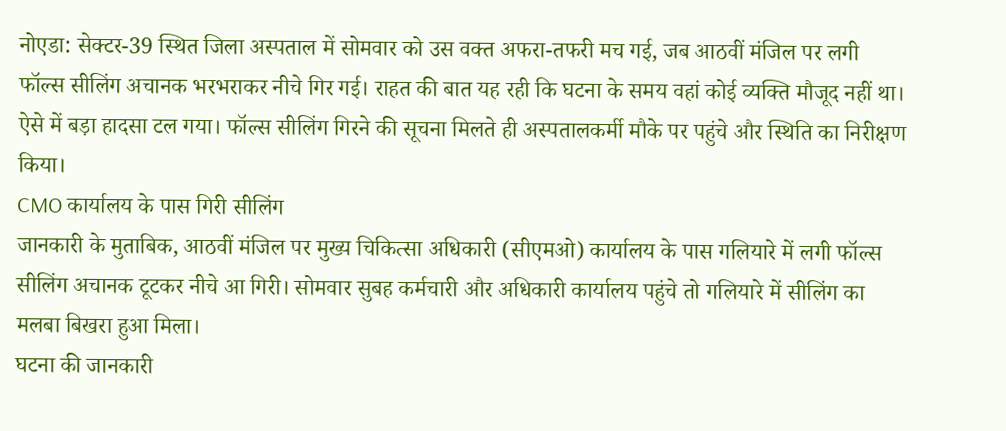नोएडा: सेक्टर-39 स्थित जिला अस्पताल में सोमवार को उस वक्त अफरा-तफरी मच गई, जब आठवीं मंजिल पर लगी फॉल्स सीलिंग अचानक भरभराकर नीचे गिर गई। राहत की बात यह रही कि घटना के समय वहां कोई व्यक्ति मौजूद नहीं था। ऐसे में बड़ा हादसा टल गया। फॉल्स सीलिंग गिरने की सूचना मिलते ही अस्पतालकर्मी मौके पर पहुंचे और स्थिति का निरीक्षण किया।
CMO कार्यालय के पास गिरी सीलिंग
जानकारी के मुताबिक, आठवीं मंजिल पर मुख्य चिकित्सा अधिकारी (सीएमओ) कार्यालय के पास गलियारे में लगी फॉल्स सीलिंग अचानक टूटकर नीचे आ गिरी। सोमवार सुबह कर्मचारी और अधिकारी कार्यालय पहुंचे तो गलियारे में सीलिंग का मलबा बिखरा हुआ मिला।
घटना की जानकारी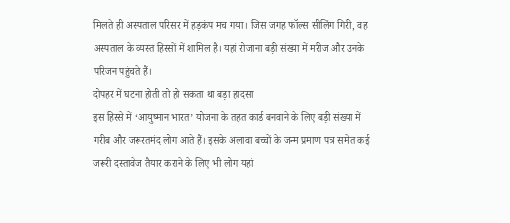मिलते ही अस्पताल परिसर में हड़कंप मच गया। जिस जगह फॉल्स सीलिंग गिरी, वह अस्पताल के व्यस्त हिस्सों में शामिल है। यहां रोजाना बड़ी संख्या में मरीज और उनके परिजन पहुंचते हैं।
दोपहर में घटना होती तो हो सकता था बड़ा हादसा
इस हिस्से में ‘आयुष्मान भारत’ योजना के तहत कार्ड बनवाने के लिए बड़ी संख्या में गरीब और जरूरतमंद लोग आते हैं। इसके अलावा बच्चों के जन्म प्रमाण पत्र समेत कई जरूरी दस्तावेज तैयार कराने के लिए भी लोग यहां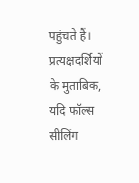पहुंचते हैं।
प्रत्यक्षदर्शियों के मुताबिक, यदि फॉल्स सीलिंग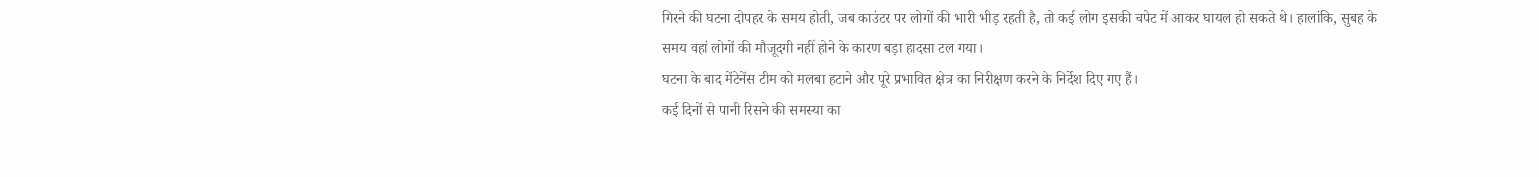गिरने की घटना दोपहर के समय होती, जब काउंटर पर लोगों की भारी भीड़ रहती है, तो कई लोग इसकी चपेट में आकर घायल हो सकते थे। हालांकि, सुबह के समय वहां लोगों की मौजूदगी नहीं होने के कारण बड़ा हादसा टल गया।
घटना के बाद मेंटेनेंस टीम को मलबा हटाने और पूरे प्रभावित क्षेत्र का निरीक्षण करने के निर्देश दिए गए हैं।
कई दिनों से पानी रिसने की समस्या का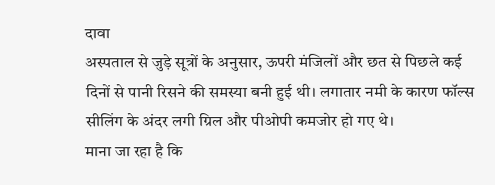दावा
अस्पताल से जुड़े सूत्रों के अनुसार, ऊपरी मंजिलों और छत से पिछले कई दिनों से पानी रिसने की समस्या बनी हुई थी। लगातार नमी के कारण फॉल्स सीलिंग के अंदर लगी ग्रिल और पीओपी कमजोर हो गए थे।
माना जा रहा है कि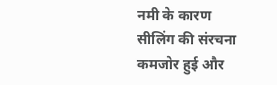नमी के कारण सीलिंग की संरचना कमजोर हुई और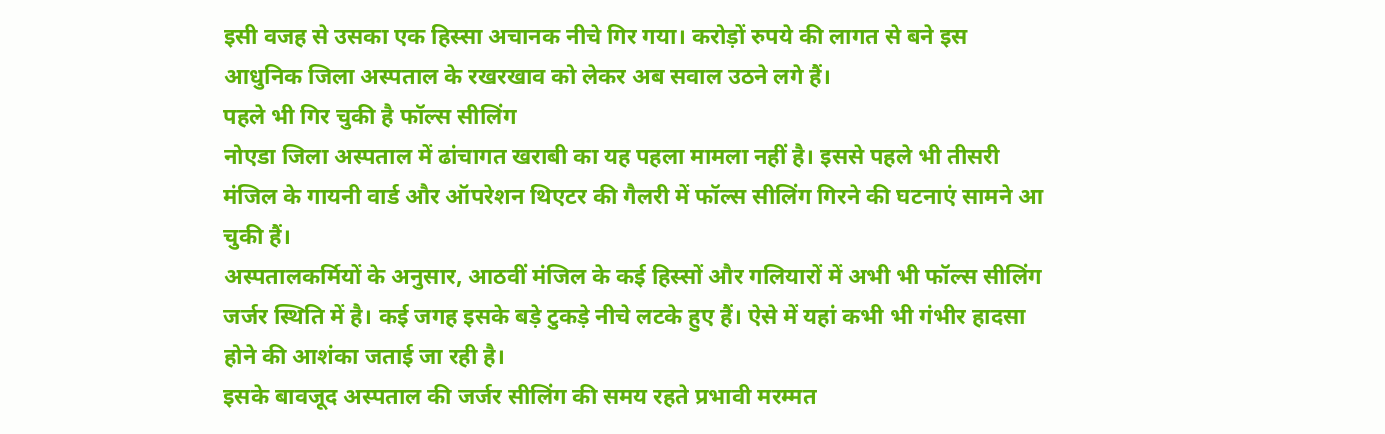इसी वजह से उसका एक हिस्सा अचानक नीचे गिर गया। करोड़ों रुपये की लागत से बने इस आधुनिक जिला अस्पताल के रखरखाव को लेकर अब सवाल उठने लगे हैं।
पहले भी गिर चुकी है फॉल्स सीलिंग
नोएडा जिला अस्पताल में ढांचागत खराबी का यह पहला मामला नहीं है। इससे पहले भी तीसरी मंजिल के गायनी वार्ड और ऑपरेशन थिएटर की गैलरी में फॉल्स सीलिंग गिरने की घटनाएं सामने आ चुकी हैं।
अस्पतालकर्मियों के अनुसार, आठवीं मंजिल के कई हिस्सों और गलियारों में अभी भी फॉल्स सीलिंग जर्जर स्थिति में है। कई जगह इसके बड़े टुकड़े नीचे लटके हुए हैं। ऐसे में यहां कभी भी गंभीर हादसा होने की आशंका जताई जा रही है।
इसके बावजूद अस्पताल की जर्जर सीलिंग की समय रहते प्रभावी मरम्मत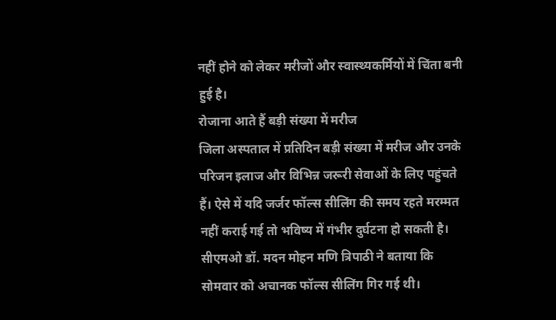नहीं होने को लेकर मरीजों और स्वास्थ्यकर्मियों में चिंता बनी हुई है।
रोजाना आते हैं बड़ी संख्या में मरीज
जिला अस्पताल में प्रतिदिन बड़ी संख्या में मरीज और उनके परिजन इलाज और विभिन्न जरूरी सेवाओं के लिए पहुंचते हैं। ऐसे में यदि जर्जर फॉल्स सीलिंग की समय रहते मरम्मत नहीं कराई गई तो भविष्य में गंभीर दुर्घटना हो सकती है।
सीएमओ डॉ. मदन मोहन मणि त्रिपाठी ने बताया कि सोमवार को अचानक फॉल्स सीलिंग गिर गई थी।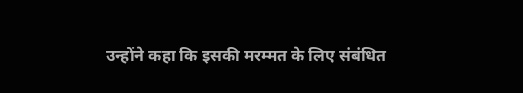उन्होंने कहा कि इसकी मरम्मत के लिए संबंधित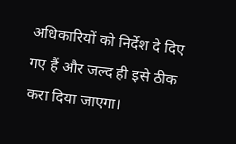अधिकारियों को निर्देश दे दिए गए हैं और जल्द ही इसे ठीक करा दिया जाएगा।